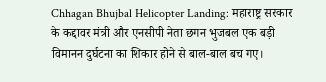Chhagan Bhujbal Helicopter Landing: महाराष्ट्र सरकार के कद्दावर मंत्री और एनसीपी नेता छगन भुजबल एक बड़ी विमानन दुर्घटना का शिकार होने से बाल-बाल बच गए।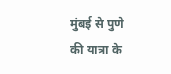मुंबई से पुणे की यात्रा के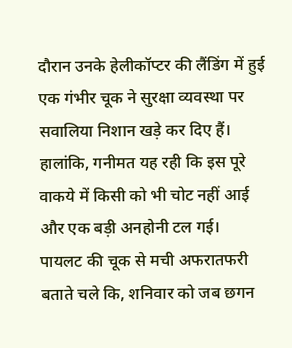दौरान उनके हेलीकॉप्टर की लैंडिंग में हुई एक गंभीर चूक ने सुरक्षा व्यवस्था पर सवालिया निशान खड़े कर दिए हैं। हालांकि, गनीमत यह रही कि इस पूरे वाकये में किसी को भी चोट नहीं आई और एक बड़ी अनहोनी टल गई।
पायलट की चूक से मची अफरातफरी
बताते चले कि, शनिवार को जब छगन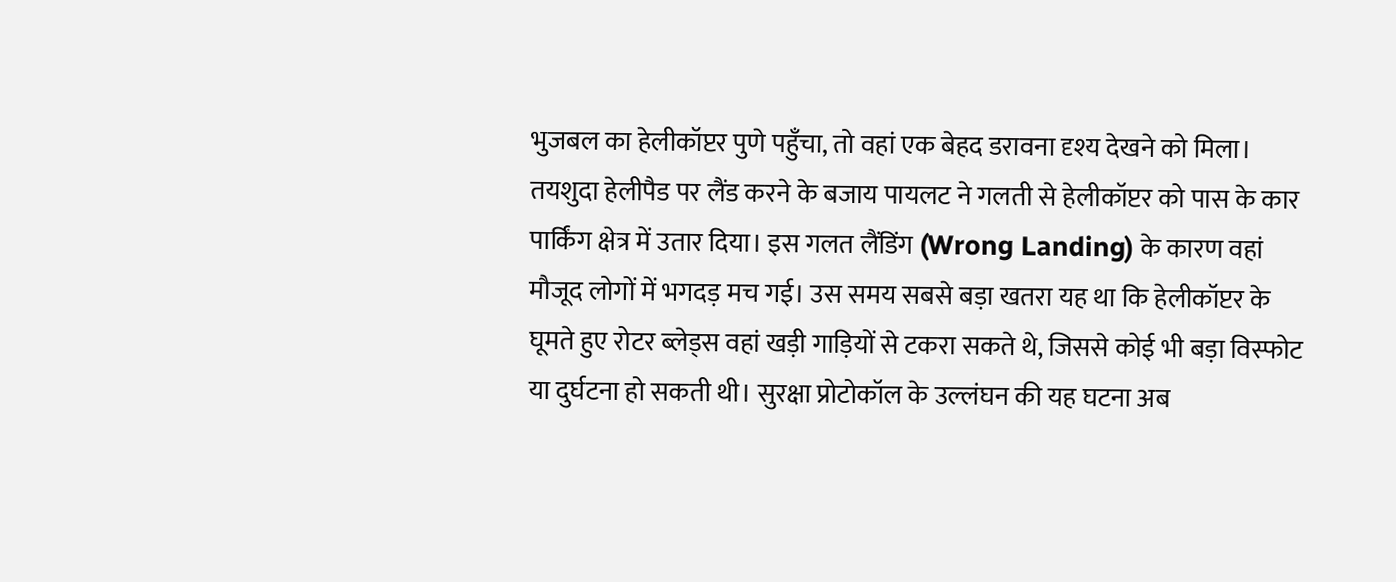भुजबल का हेलीकॉप्टर पुणे पहुँचा, तो वहां एक बेहद डरावना दृश्य देखने को मिला। तयशुदा हेलीपैड पर लैंड करने के बजाय पायलट ने गलती से हेलीकॉप्टर को पास के कार पार्किंग क्षेत्र में उतार दिया। इस गलत लैंडिंग (Wrong Landing) के कारण वहां मौजूद लोगों में भगदड़ मच गई। उस समय सबसे बड़ा खतरा यह था कि हेलीकॉप्टर के घूमते हुए रोटर ब्लेड्स वहां खड़ी गाड़ियों से टकरा सकते थे, जिससे कोई भी बड़ा विस्फोट या दुर्घटना हो सकती थी। सुरक्षा प्रोटोकॉल के उल्लंघन की यह घटना अब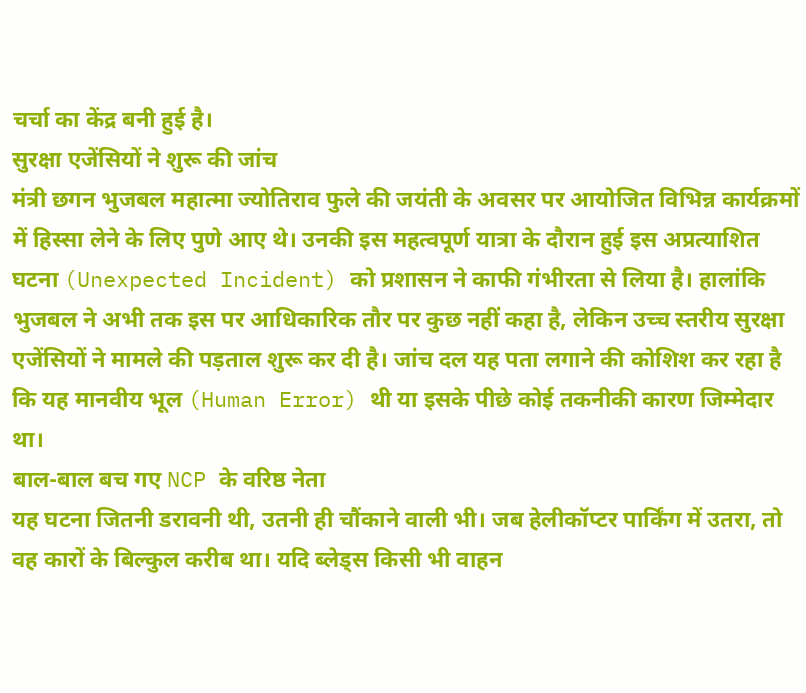चर्चा का केंद्र बनी हुई है।
सुरक्षा एजेंसियों ने शुरू की जांच
मंत्री छगन भुजबल महात्मा ज्योतिराव फुले की जयंती के अवसर पर आयोजित विभिन्न कार्यक्रमों में हिस्सा लेने के लिए पुणे आए थे। उनकी इस महत्वपूर्ण यात्रा के दौरान हुई इस अप्रत्याशित घटना (Unexpected Incident) को प्रशासन ने काफी गंभीरता से लिया है। हालांकि भुजबल ने अभी तक इस पर आधिकारिक तौर पर कुछ नहीं कहा है, लेकिन उच्च स्तरीय सुरक्षा एजेंसियों ने मामले की पड़ताल शुरू कर दी है। जांच दल यह पता लगाने की कोशिश कर रहा है कि यह मानवीय भूल (Human Error) थी या इसके पीछे कोई तकनीकी कारण जिम्मेदार था।
बाल-बाल बच गए NCP के वरिष्ठ नेता
यह घटना जितनी डरावनी थी, उतनी ही चौंकाने वाली भी। जब हेलीकॉप्टर पार्किंग में उतरा, तो वह कारों के बिल्कुल करीब था। यदि ब्लेड्स किसी भी वाहन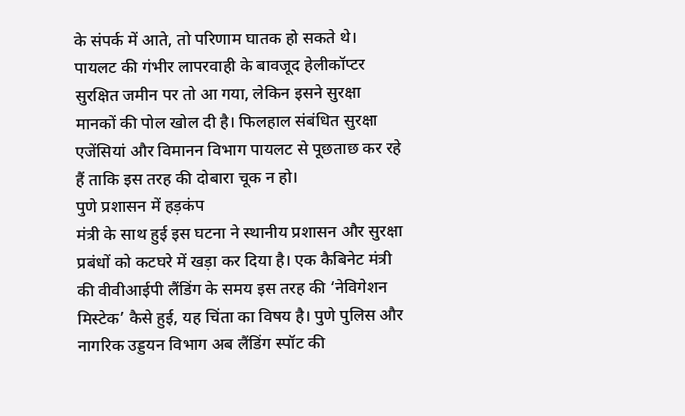के संपर्क में आते, तो परिणाम घातक हो सकते थे। पायलट की गंभीर लापरवाही के बावजूद हेलीकॉप्टर सुरक्षित जमीन पर तो आ गया, लेकिन इसने सुरक्षा मानकों की पोल खोल दी है। फिलहाल संबंधित सुरक्षा एजेंसियां और विमानन विभाग पायलट से पूछताछ कर रहे हैं ताकि इस तरह की दोबारा चूक न हो।
पुणे प्रशासन में हड़कंप
मंत्री के साथ हुई इस घटना ने स्थानीय प्रशासन और सुरक्षा प्रबंधों को कटघरे में खड़ा कर दिया है। एक कैबिनेट मंत्री की वीवीआईपी लैंडिंग के समय इस तरह की ‘नेविगेशन मिस्टेक’ कैसे हुई, यह चिंता का विषय है। पुणे पुलिस और नागरिक उड्डयन विभाग अब लैंडिंग स्पॉट की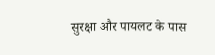सुरक्षा और पायलट के पास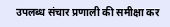उपलब्ध संचार प्रणाली की समीक्षा कर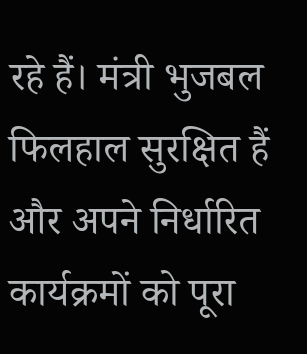रहे हैं। मंत्री भुजबल फिलहाल सुरक्षित हैं और अपने निर्धारित कार्यक्रमों को पूरा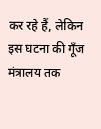कर रहे हैं, लेकिन इस घटना की गूँज मंत्रालय तक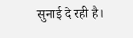सुनाई दे रही है।